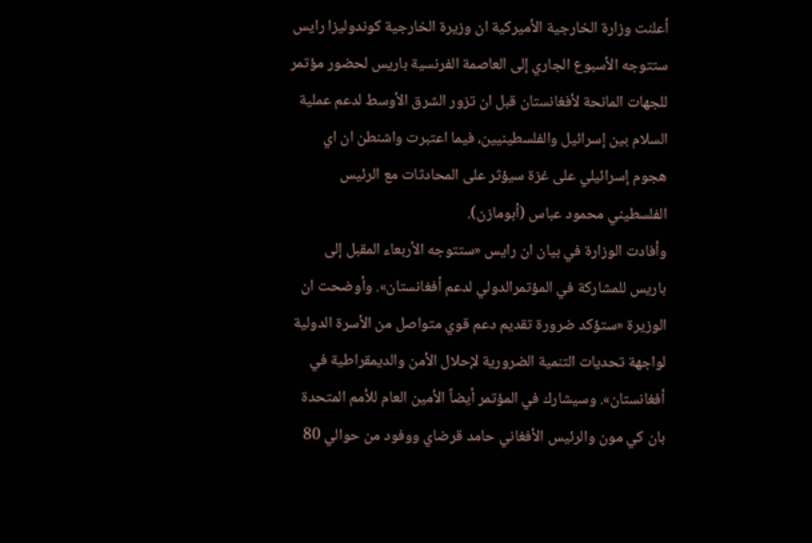أعلنت وزارة الخارجية الأميركية ان وزيرة الخارجية كوندوليزا رايس ستتوجه الأسبوع الجاري إلى العاصمة الفرنسية باريس لحضور مؤتمر للجهات المانحة لأفغانستان قبل ان تزور الشرق الأوسط لدعم عملية السلام بين إسرائيل والفلسطينيين، فيما اعتبرت واشنطن ان اي هجوم إسرائيلي على غزة سيؤثر على المحادثات مع الرئيس الفلسطيني محمود عباس (أبومازن).
وأفادت الوزارة في بيان ان رايس «ستتوجه الأربعاء المقبل إلى باريس للمشاركة في المؤتمرالدولي لدعم أفغانستان». وأوضحت ان الوزيرة «ستؤكد ضرورة تقديم دعم قوي متواصل من الأسرة الدولية لواجهة تحديات التنمية الضرورية لإحلال الأمن والديمقراطية في أفغانستان». وسيشارك في المؤتمر أيضاً الأمين العام للأمم المتحدة بان كي مون والرئيس الأفغاني حامد قرضاي ووفود من حوالي 80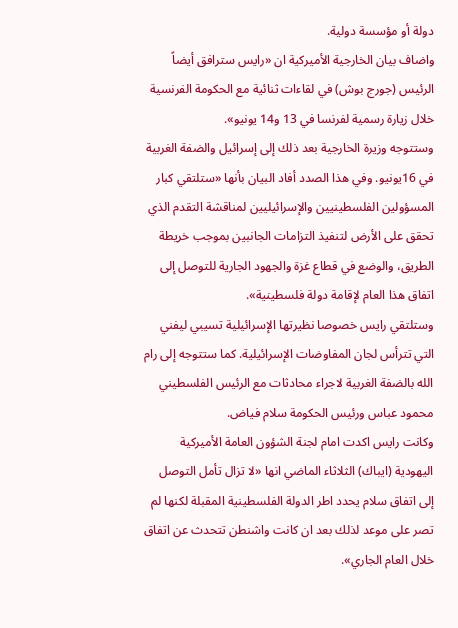دولة أو مؤسسة دولية.
واضاف بيان الخارجية الأميركية ان «رايس سترافق أيضاً الرئيس (جورج بوش) في لقاءات ثنائية مع الحكومة الفرنسية خلال زيارة رسمية لفرنسا في 13 و14 يونيو».
وستتوجه وزيرة الخارجية بعد ذلك إلى إسرائيل والضفة الغربية في 16يونيو. وفي هذا الصدد أفاد البيان بأنها «ستلتقي كبار المسؤولين الفلسطينيين والإسرائيليين لمناقشة التقدم الذي تحقق على الأرض لتنفيذ التزامات الجانبين بموجب خريطة الطريق، والوضع في قطاع غزة والجهود الجارية للتوصل إلى اتفاق هذا العام لإقامة دولة فلسطينية».
وستلتقي رايس خصوصا نظيرتها الإسرائيلية تسيبي ليفني التي تترأس لجان المفاوضات الإسرائيلية. كما ستتوجه إلى رام الله بالضفة الغربية لاجراء محادثات مع الرئيس الفلسطيني محمود عباس ورئيس الحكومة سلام فياض.
وكانت رايس اكدت امام لجنة الشؤون العامة الأميركية اليهودية (ايباك) الثلاثاء الماضي انها «لا تزال تأمل التوصل إلى اتفاق سلام يحدد اطر الدولة الفلسطينية المقبلة لكنها لم تصر على موعد لذلك بعد ان كانت واشنطن تتحدث عن اتفاق خلال العام الجاري».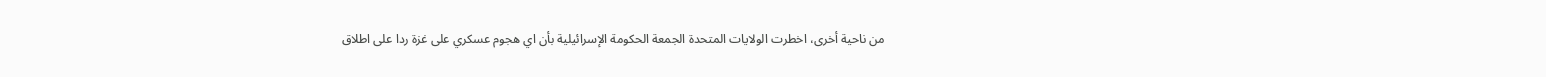من ناحية أخرى، اخطرت الولايات المتحدة الجمعة الحكومة الإسرائيلية بأن اي هجوم عسكري على غزة ردا على اطلاق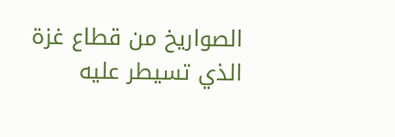الصواريخ من قطاع غزة الذي تسيطر عليه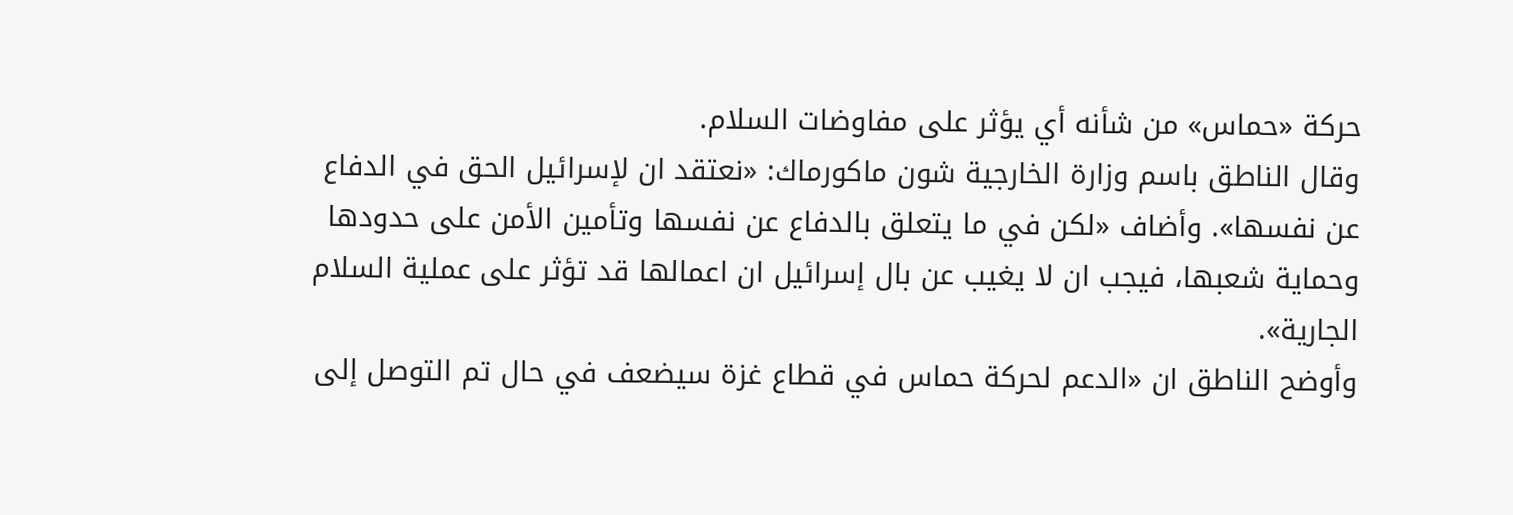حركة «حماس» من شأنه أي يؤثر على مفاوضات السلام.
وقال الناطق باسم وزارة الخارجية شون ماكورماك: «نعتقد ان لإسرائيل الحق في الدفاع عن نفسها». وأضاف «لكن في ما يتعلق بالدفاع عن نفسها وتأمين الأمن على حدودها وحماية شعبها، فيجب ان لا يغيب عن بال إسرائيل ان اعمالها قد تؤثر على عملية السلام الجارية».
وأوضح الناطق ان «الدعم لحركة حماس في قطاع غزة سيضعف في حال تم التوصل إلى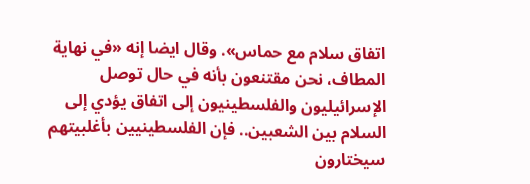اتفاق سلام مع حماس». وقال ايضا إنه «في نهاية المطاف، نحن مقتنعون بأنه في حال توصل الإسرائيليون والفلسطينيون إلى اتفاق يؤدي إلى السلام بين الشعبين.. فإن الفلسطينيين بأغلبيتهم سيختارون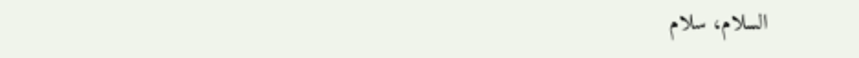السلام، سلام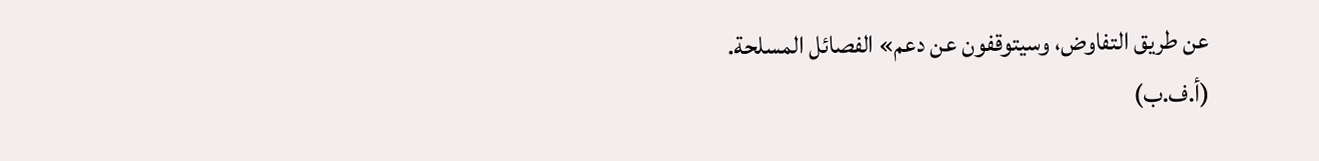عن طريق التفاوض، وسيتوقفون عن دعم» الفصائل المسلحة.
(أ.ف.ب)